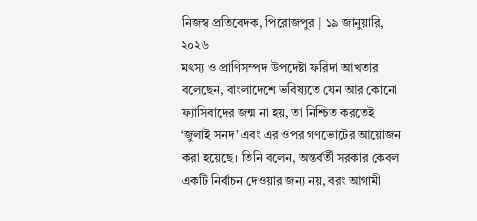নিজস্ব প্রতিবেদক, পিরোজপুর | ১৯ জানুয়ারি, ২০২৬
মৎস্য ও প্রাণিসম্পদ উপদেষ্টা ফরিদা আখতার বলেছেন, বাংলাদেশে ভবিষ্যতে যেন আর কোনো ফ্যাসিবাদের জন্ম না হয়, তা নিশ্চিত করতেই ‘জুলাই সনদ’ এবং এর ওপর গণভোটের আয়োজন করা হয়েছে। তিনি বলেন, অন্তর্বর্তী সরকার কেবল একটি নির্বাচন দেওয়ার জন্য নয়, বরং আগামী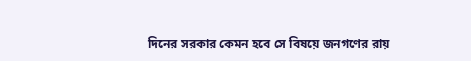দিনের সরকার কেমন হবে সে বিষয়ে জনগণের রায়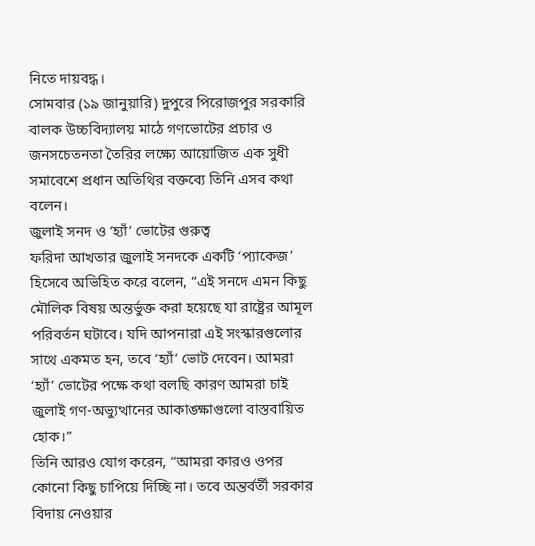নিতে দায়বদ্ধ।
সোমবার (১৯ জানুয়ারি) দুপুরে পিরোজপুর সরকারি বালক উচ্চবিদ্যালয় মাঠে গণভোটের প্রচার ও জনসচেতনতা তৈরির লক্ষ্যে আয়োজিত এক সুধী সমাবেশে প্রধান অতিথির বক্তব্যে তিনি এসব কথা বলেন।
জুলাই সনদ ও ‘হ্যাঁ’ ভোটের গুরুত্ব
ফরিদা আখতার জুলাই সনদকে একটি ‘প্যাকেজ’ হিসেবে অভিহিত করে বলেন, “এই সনদে এমন কিছু মৌলিক বিষয় অন্তর্ভুক্ত করা হয়েছে যা রাষ্ট্রের আমূল পরিবর্তন ঘটাবে। যদি আপনারা এই সংস্কারগুলোর সাথে একমত হন, তবে ‘হ্যাঁ’ ভোট দেবেন। আমরা ‘হ্যাঁ’ ভোটের পক্ষে কথা বলছি কারণ আমরা চাই জুলাই গণ-অভ্যুত্থানের আকাঙ্ক্ষাগুলো বাস্তবায়িত হোক।”
তিনি আরও যোগ করেন, “আমরা কারও ওপর কোনো কিছু চাপিয়ে দিচ্ছি না। তবে অন্তর্বর্তী সরকার বিদায় নেওয়ার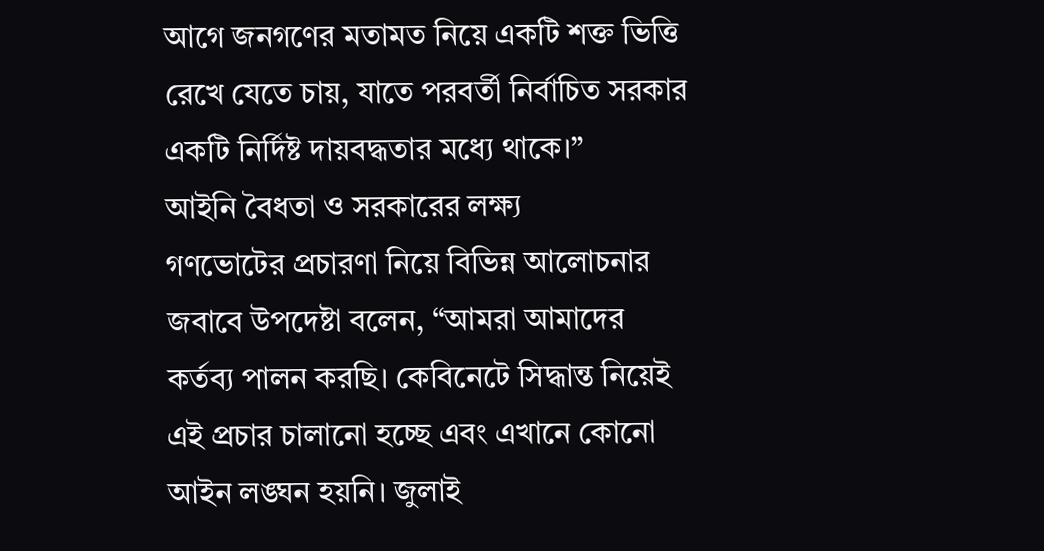আগে জনগণের মতামত নিয়ে একটি শক্ত ভিত্তি রেখে যেতে চায়, যাতে পরবর্তী নির্বাচিত সরকার একটি নির্দিষ্ট দায়বদ্ধতার মধ্যে থাকে।”
আইনি বৈধতা ও সরকারের লক্ষ্য
গণভোটের প্রচারণা নিয়ে বিভিন্ন আলোচনার জবাবে উপদেষ্টা বলেন, “আমরা আমাদের কর্তব্য পালন করছি। কেবিনেটে সিদ্ধান্ত নিয়েই এই প্রচার চালানো হচ্ছে এবং এখানে কোনো আইন লঙ্ঘন হয়নি। জুলাই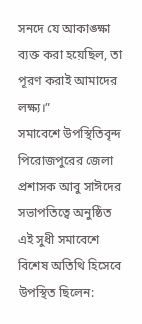সনদে যে আকাঙ্ক্ষা ব্যক্ত করা হয়েছিল, তা পূরণ করাই আমাদের লক্ষ্য।”
সমাবেশে উপস্থিতিবৃন্দ
পিরোজপুরের জেলা প্রশাসক আবু সাঈদের সভাপতিত্বে অনুষ্ঠিত এই সুধী সমাবেশে বিশেষ অতিথি হিসেবে উপস্থিত ছিলেন: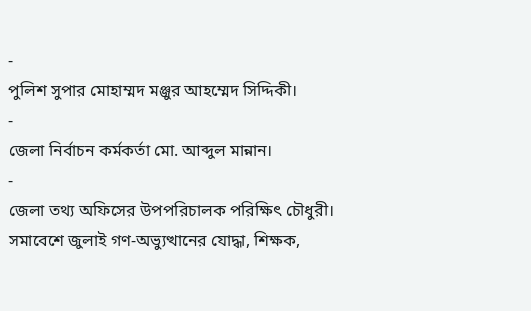-
পুলিশ সুপার মোহাম্মদ মঞ্জুর আহম্মেদ সিদ্দিকী।
-
জেলা নির্বাচন কর্মকর্তা মো. আব্দুল মান্নান।
-
জেলা তথ্য অফিসের উপপরিচালক পরিক্ষিৎ চৌধুরী।
সমাবেশে জুলাই গণ-অভ্যুত্থানের যোদ্ধা, শিক্ষক,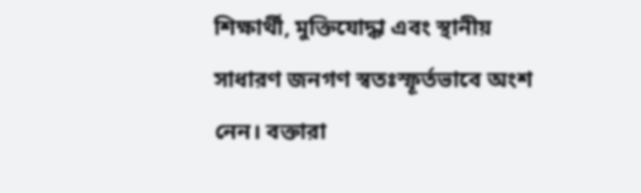শিক্ষার্থী, মুক্তিযোদ্ধা এবং স্থানীয় সাধারণ জনগণ স্বতঃস্ফূর্তভাবে অংশ নেন। বক্তারা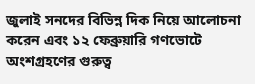জুলাই সনদের বিভিন্ন দিক নিয়ে আলোচনা করেন এবং ১২ ফেব্রুয়ারি গণভোটে অংশগ্রহণের গুরুত্ব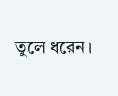তুলে ধরেন।